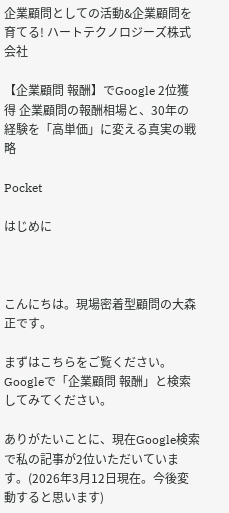企業顧問としての活動&企業顧問を育てる! ハートテクノロジーズ株式会社

【企業顧問 報酬】でGoogle 2位獲得 企業顧問の報酬相場と、30年の経験を「高単価」に変える真実の戦略

Pocket

はじめに



こんにちは。現場密着型顧問の大森正です。

まずはこちらをご覧ください。 Googleで「企業顧問 報酬」と検索してみてください。

ありがたいことに、現在Google検索で私の記事が2位いただいています。(2026年3月12日現在。今後変動すると思います)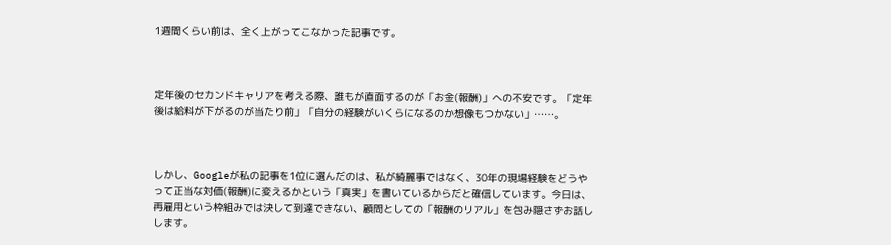1週間くらい前は、全く上がってこなかった記事です。



定年後のセカンドキャリアを考える際、誰もが直面するのが「お金(報酬)」への不安です。「定年後は給料が下がるのが当たり前」「自分の経験がいくらになるのか想像もつかない」……。



しかし、Googleが私の記事を1位に選んだのは、私が綺麗事ではなく、30年の現場経験をどうやって正当な対価(報酬)に変えるかという「真実」を書いているからだと確信しています。今日は、再雇用という枠組みでは決して到達できない、顧問としての「報酬のリアル」を包み隠さずお話しします。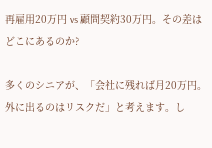再雇用20万円 vs 顧問契約30万円。その差はどこにあるのか?

多くのシニアが、「会社に残れば月20万円。外に出るのはリスクだ」と考えます。し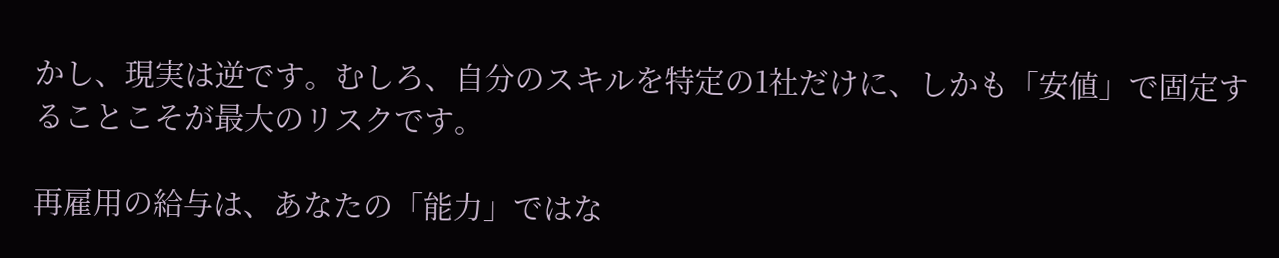かし、現実は逆です。むしろ、自分のスキルを特定の1社だけに、しかも「安値」で固定することこそが最大のリスクです。

再雇用の給与は、あなたの「能力」ではな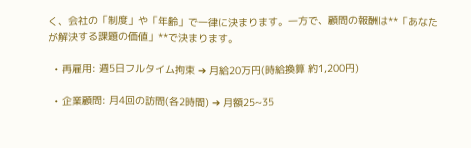く、会社の「制度」や「年齢」で一律に決まります。一方で、顧問の報酬は**「あなたが解決する課題の価値」**で決まります。

  • 再雇用: 週5日フルタイム拘束 ➔ 月給20万円(時給換算 約1,200円)

  • 企業顧問: 月4回の訪問(各2時間) ➔ 月額25~35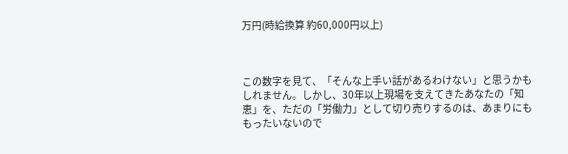万円(時給換算 約60,000円以上)



この数字を見て、「そんな上手い話があるわけない」と思うかもしれません。しかし、30年以上現場を支えてきたあなたの「知恵」を、ただの「労働力」として切り売りするのは、あまりにももったいないので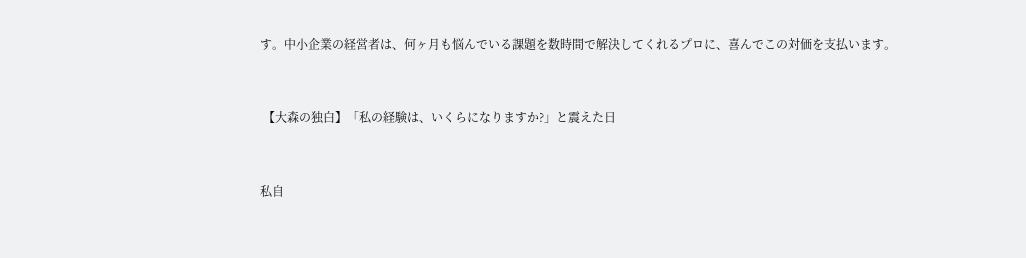す。中小企業の経営者は、何ヶ月も悩んでいる課題を数時間で解決してくれるプロに、喜んでこの対価を支払います。



 【大森の独白】「私の経験は、いくらになりますか?」と震えた日



私自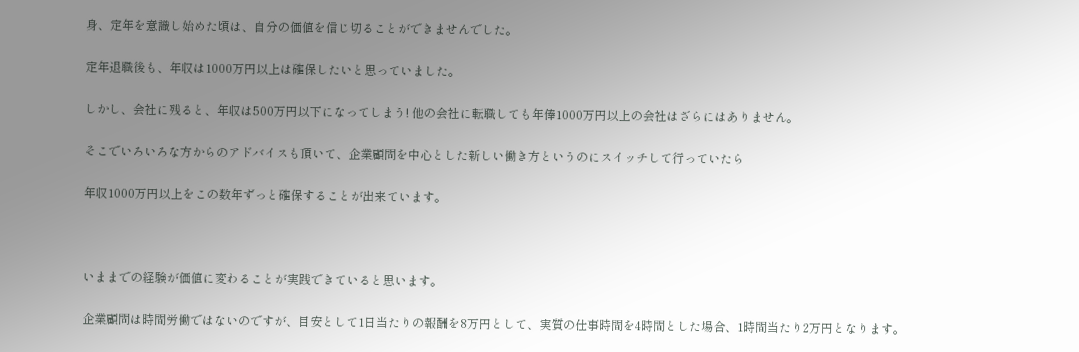身、定年を意識し始めた頃は、自分の価値を信じ切ることができませんでした。

定年退職後も、年収は1000万円以上は確保したいと思っていました。

しかし、会社に残ると、年収は500万円以下になってしまう! 他の会社に転職しても年俸1000万円以上の会社はざらにはありません。

そこでいろいろな方からのアドバイスも頂いて、企業顧問を中心とした新しい働き方というのにスイッチして行っていたら

年収1000万円以上をこの数年ずっと確保することが出来ています。



いままでの経験が価値に変わることが実践できていると思います。

企業顧問は時間労働ではないのですが、目安として1日当たりの報酬を8万円として、実質の仕事時間を4時間とした場合、1時間当たり2万円となります。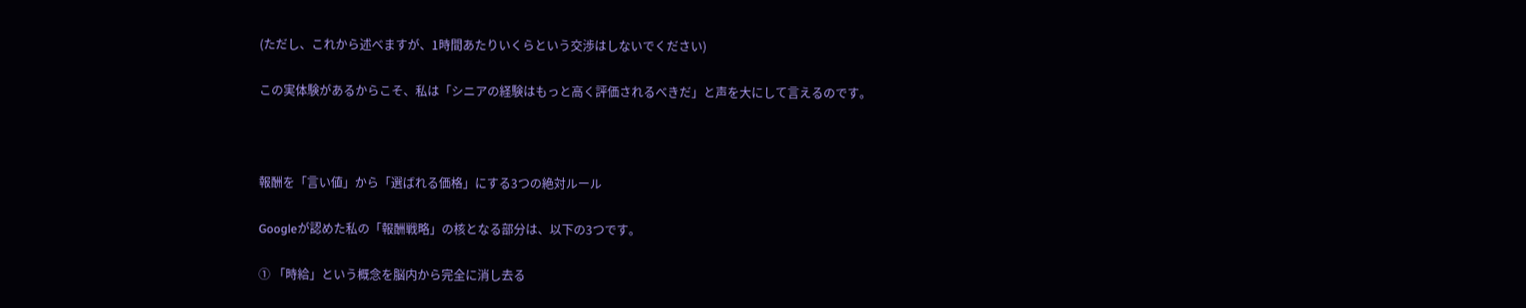(ただし、これから述べますが、1時間あたりいくらという交渉はしないでください)

この実体験があるからこそ、私は「シニアの経験はもっと高く評価されるべきだ」と声を大にして言えるのです。



報酬を「言い値」から「選ばれる価格」にする3つの絶対ルール

Googleが認めた私の「報酬戦略」の核となる部分は、以下の3つです。

① 「時給」という概念を脳内から完全に消し去る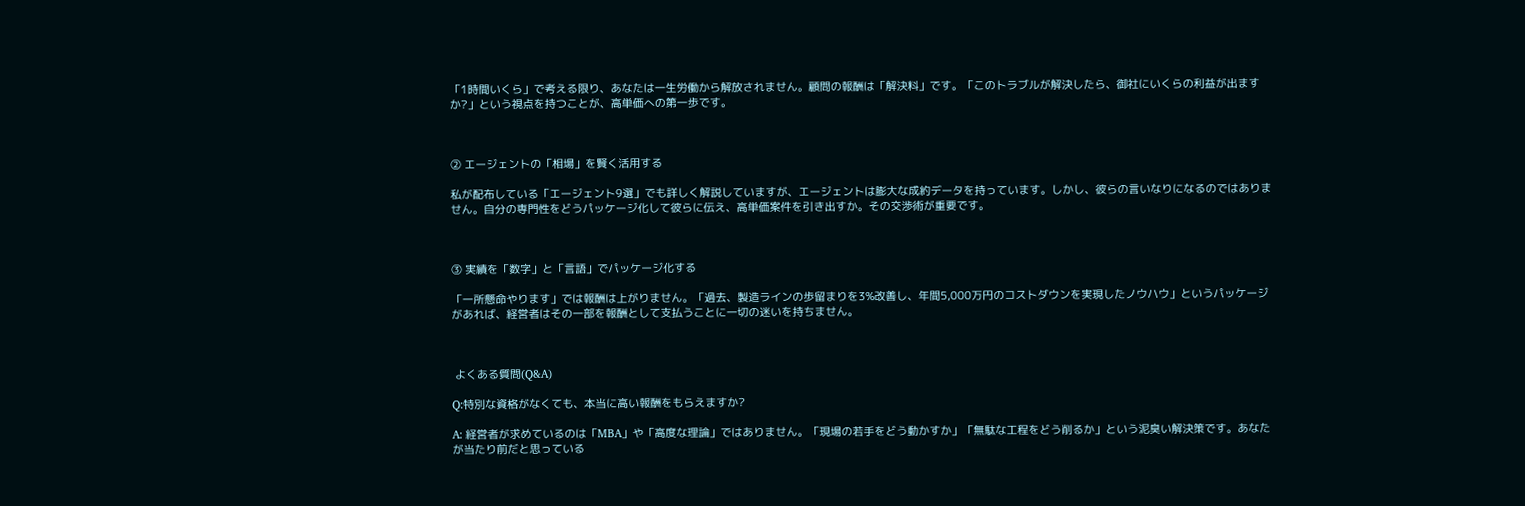「1時間いくら」で考える限り、あなたは一生労働から解放されません。顧問の報酬は「解決料」です。「このトラブルが解決したら、御社にいくらの利益が出ますか?」という視点を持つことが、高単価への第一歩です。



② エージェントの「相場」を賢く活用する

私が配布している「エージェント9選」でも詳しく解説していますが、エージェントは膨大な成約データを持っています。しかし、彼らの言いなりになるのではありません。自分の専門性をどうパッケージ化して彼らに伝え、高単価案件を引き出すか。その交渉術が重要です。



③ 実績を「数字」と「言語」でパッケージ化する

「一所懸命やります」では報酬は上がりません。「過去、製造ラインの歩留まりを3%改善し、年間5,000万円のコストダウンを実現したノウハウ」というパッケージがあれば、経営者はその一部を報酬として支払うことに一切の迷いを持ちません。



 よくある質問(Q&A)

Q:特別な資格がなくても、本当に高い報酬をもらえますか?

A: 経営者が求めているのは「MBA」や「高度な理論」ではありません。「現場の若手をどう動かすか」「無駄な工程をどう削るか」という泥臭い解決策です。あなたが当たり前だと思っている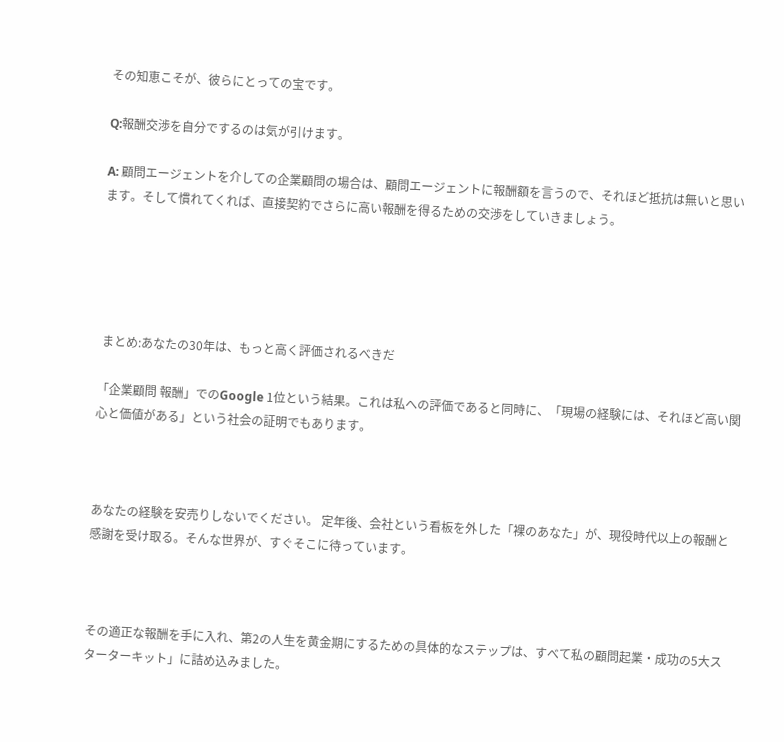その知恵こそが、彼らにとっての宝です。

Q:報酬交渉を自分でするのは気が引けます。

A: 顧問エージェントを介しての企業顧問の場合は、顧問エージェントに報酬額を言うので、それほど抵抗は無いと思います。そして慣れてくれば、直接契約でさらに高い報酬を得るための交渉をしていきましょう。





 まとめ:あなたの30年は、もっと高く評価されるべきだ

「企業顧問 報酬」でのGoogle 1位という結果。これは私への評価であると同時に、「現場の経験には、それほど高い関心と価値がある」という社会の証明でもあります。



あなたの経験を安売りしないでください。 定年後、会社という看板を外した「裸のあなた」が、現役時代以上の報酬と感謝を受け取る。そんな世界が、すぐそこに待っています。



その適正な報酬を手に入れ、第2の人生を黄金期にするための具体的なステップは、すべて私の顧問起業・成功の5大スターターキット」に詰め込みました。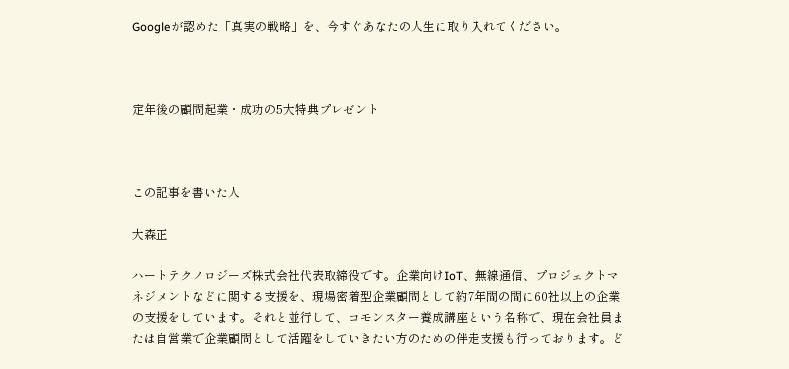Googleが認めた「真実の戦略」を、今すぐあなたの人生に取り入れてください。



定年後の顧問起業・成功の5大特典プレゼント



この記事を書いた人

大森正

ハートテクノロジーズ株式会社代表取締役です。企業向けIoT、無線通信、プロジェクトマネジメントなどに関する支援を、現場密着型企業顧問として約7年間の間に60社以上の企業の支援をしています。それと並行して、コモンスター養成講座という名称で、現在会社員または自営業で企業顧問として活躍をしていきたい方のための伴走支援も行っております。ど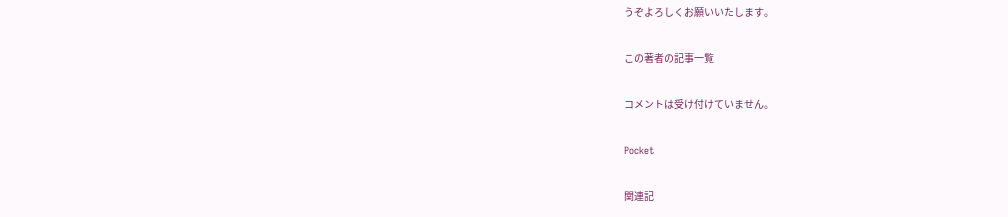うぞよろしくお願いいたします。

この著者の記事一覧

コメントは受け付けていません。

Pocket

関連記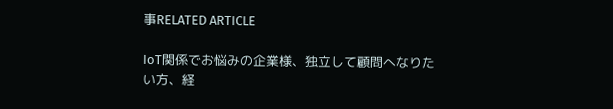事RELATED ARTICLE

IoT関係でお悩みの企業様、独立して顧問へなりたい方、経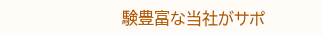験豊富な当社がサポ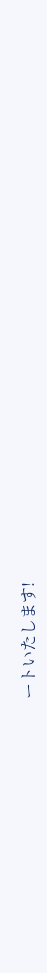ートいたします!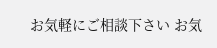お気軽にご相談下さい お気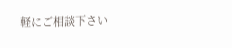軽にご相談下さい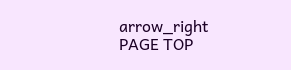arrow_right
PAGE TOP